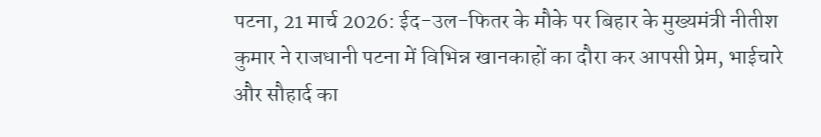पटना, 21 मार्च 2026: ईद-उल-फितर के मौके पर बिहार के मुख्यमंत्री नीतीश कुमार ने राजधानी पटना में विभिन्न खानकाहों का दौरा कर आपसी प्रेम, भाईचारे और सौहार्द का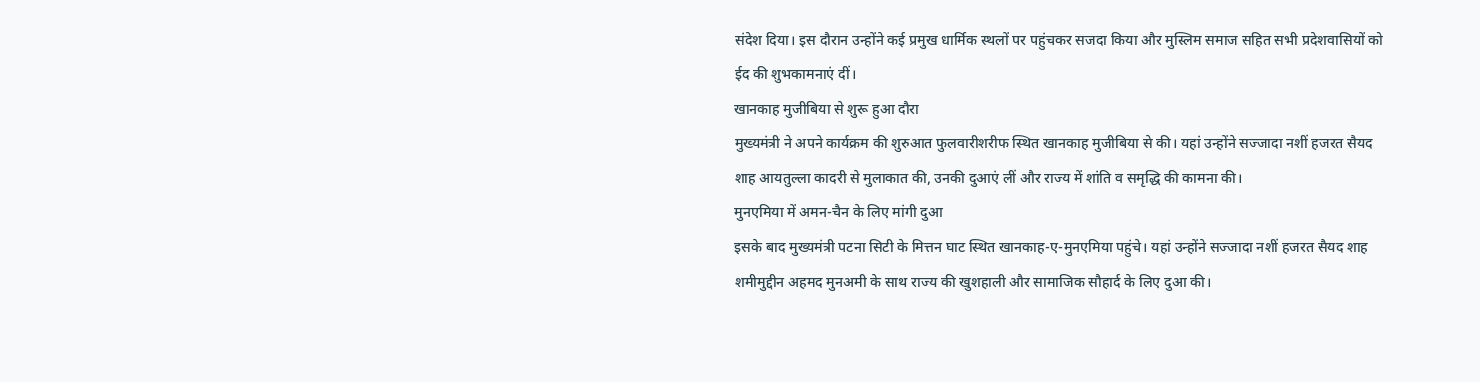संदेश दिया। इस दौरान उन्होंने कई प्रमुख धार्मिक स्थलों पर पहुंचकर सजदा किया और मुस्लिम समाज सहित सभी प्रदेशवासियों को ईद की शुभकामनाएं दीं।
खानकाह मुजीबिया से शुरू हुआ दौरा
मुख्यमंत्री ने अपने कार्यक्रम की शुरुआत फुलवारीशरीफ स्थित खानकाह मुजीबिया से की। यहां उन्होंने सज्जादा नशीं हजरत सैयद शाह आयतुल्ला कादरी से मुलाकात की, उनकी दुआएं लीं और राज्य में शांति व समृद्धि की कामना की।
मुनएमिया में अमन-चैन के लिए मांगी दुआ
इसके बाद मुख्यमंत्री पटना सिटी के मित्तन घाट स्थित खानकाह-ए-मुनएमिया पहुंचे। यहां उन्होंने सज्जादा नशीं हजरत सैयद शाह शमीमुद्दीन अहमद मुनअमी के साथ राज्य की खुशहाली और सामाजिक सौहार्द के लिए दुआ की।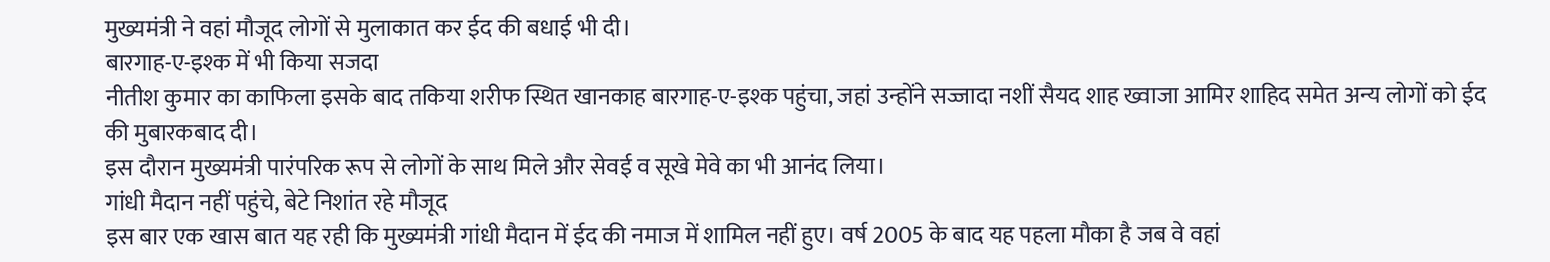मुख्यमंत्री ने वहां मौजूद लोगों से मुलाकात कर ईद की बधाई भी दी।
बारगाह-ए-इश्क में भी किया सजदा
नीतीश कुमार का काफिला इसके बाद तकिया शरीफ स्थित खानकाह बारगाह-ए-इश्क पहुंचा, जहां उन्होंने सज्जादा नशीं सैयद शाह ख्वाजा आमिर शाहिद समेत अन्य लोगों को ईद की मुबारकबाद दी।
इस दौरान मुख्यमंत्री पारंपरिक रूप से लोगों के साथ मिले और सेवई व सूखे मेवे का भी आनंद लिया।
गांधी मैदान नहीं पहुंचे, बेटे निशांत रहे मौजूद
इस बार एक खास बात यह रही कि मुख्यमंत्री गांधी मैदान में ईद की नमाज में शामिल नहीं हुए। वर्ष 2005 के बाद यह पहला मौका है जब वे वहां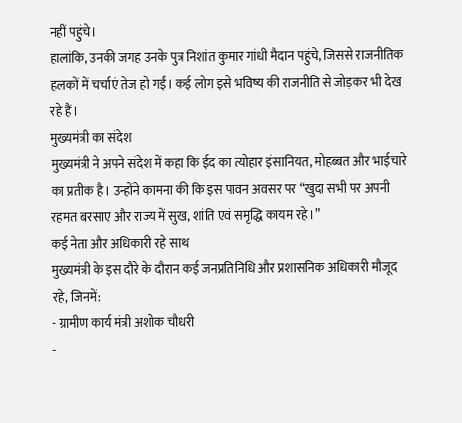नहीं पहुंचे।
हालांकि, उनकी जगह उनके पुत्र निशांत कुमार गांधी मैदान पहुंचे, जिससे राजनीतिक हलकों में चर्चाएं तेज हो गईं। कई लोग इसे भविष्य की राजनीति से जोड़कर भी देख रहे हैं।
मुख्यमंत्री का संदेश
मुख्यमंत्री ने अपने संदेश में कहा कि ईद का त्योहार इंसानियत, मोहब्बत और भाईचारे का प्रतीक है। उन्होंने कामना की कि इस पावन अवसर पर “खुदा सभी पर अपनी रहमत बरसाए और राज्य में सुख, शांति एवं समृद्धि कायम रहे।”
कई नेता और अधिकारी रहे साथ
मुख्यमंत्री के इस दौरे के दौरान कई जनप्रतिनिधि और प्रशासनिक अधिकारी मौजूद रहे, जिनमें:
- ग्रामीण कार्य मंत्री अशोक चौधरी
-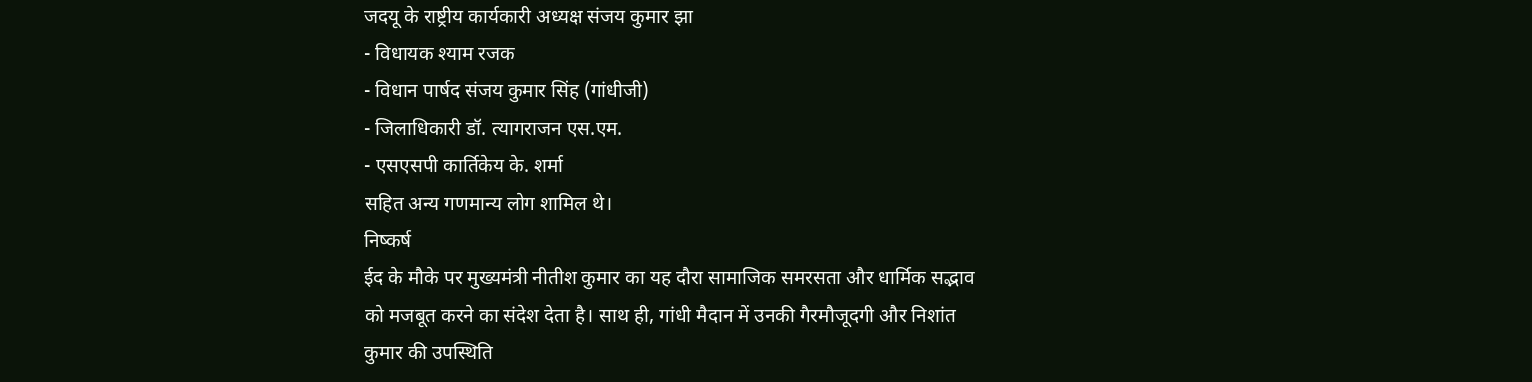जदयू के राष्ट्रीय कार्यकारी अध्यक्ष संजय कुमार झा
- विधायक श्याम रजक
- विधान पार्षद संजय कुमार सिंह (गांधीजी)
- जिलाधिकारी डॉ. त्यागराजन एस.एम.
- एसएसपी कार्तिकेय के. शर्मा
सहित अन्य गणमान्य लोग शामिल थे।
निष्कर्ष
ईद के मौके पर मुख्यमंत्री नीतीश कुमार का यह दौरा सामाजिक समरसता और धार्मिक सद्भाव को मजबूत करने का संदेश देता है। साथ ही, गांधी मैदान में उनकी गैरमौजूदगी और निशांत कुमार की उपस्थिति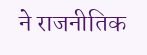ने राजनीतिक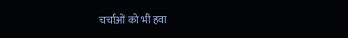चर्चाओं को भी हवा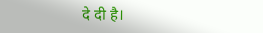दे दी है।